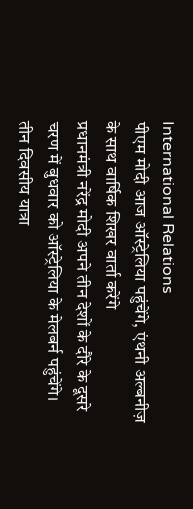International Relations
पीएम मोदी आज ऑस्ट्रेलिया पहुंचेंगे, एंथनी अल्बनीज़ के साथ वार्षिक शिखर वार्ता करेंगे
प्रधानमंत्री नरेंद्र मोदी अपने तीन देशों के दौरे के दूसरे चरण में बुधवार को ऑस्ट्रेलिया के मेलबर्न पहुंचेंगे। तीन दिवसीय यात्रा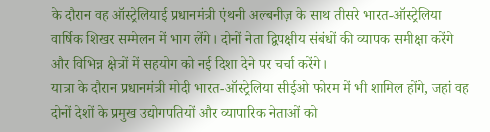के दौरान वह ऑस्ट्रेलियाई प्रधानमंत्री एंथनी अल्बनीज़ के साथ तीसरे भारत-ऑस्ट्रेलिया वार्षिक शिखर सम्मेलन में भाग लेंगे। दोनों नेता द्विपक्षीय संबंधों की व्यापक समीक्षा करेंगे और विभिन्न क्षेत्रों में सहयोग को नई दिशा देने पर चर्चा करेंगे।
यात्रा के दौरान प्रधानमंत्री मोदी भारत-ऑस्ट्रेलिया सीईओ फोरम में भी शामिल होंगे, जहां वह दोनों देशों के प्रमुख उद्योगपतियों और व्यापारिक नेताओं को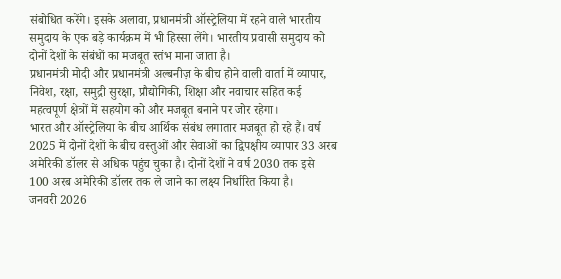संबोधित करेंगे। इसके अलावा, प्रधानमंत्री ऑस्ट्रेलिया में रहने वाले भारतीय समुदाय के एक बड़े कार्यक्रम में भी हिस्सा लेंगे। भारतीय प्रवासी समुदाय को दोनों देशों के संबंधों का मजबूत स्तंभ माना जाता है।
प्रधानमंत्री मोदी और प्रधानमंत्री अल्बनीज़ के बीच होने वाली वार्ता में व्यापार, निवेश, रक्षा, समुद्री सुरक्षा, प्रौद्योगिकी, शिक्षा और नवाचार सहित कई महत्वपूर्ण क्षेत्रों में सहयोग को और मजबूत बनाने पर जोर रहेगा।
भारत और ऑस्ट्रेलिया के बीच आर्थिक संबंध लगातार मजबूत हो रहे हैं। वर्ष 2025 में दोनों देशों के बीच वस्तुओं और सेवाओं का द्विपक्षीय व्यापार 33 अरब अमेरिकी डॉलर से अधिक पहुंच चुका है। दोनों देशों ने वर्ष 2030 तक इसे 100 अरब अमेरिकी डॉलर तक ले जाने का लक्ष्य निर्धारित किया है।
जनवरी 2026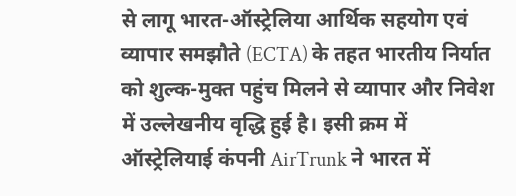से लागू भारत-ऑस्ट्रेलिया आर्थिक सहयोग एवं व्यापार समझौते (ECTA) के तहत भारतीय निर्यात को शुल्क-मुक्त पहुंच मिलने से व्यापार और निवेश में उल्लेखनीय वृद्धि हुई है। इसी क्रम में ऑस्ट्रेलियाई कंपनी AirTrunk ने भारत में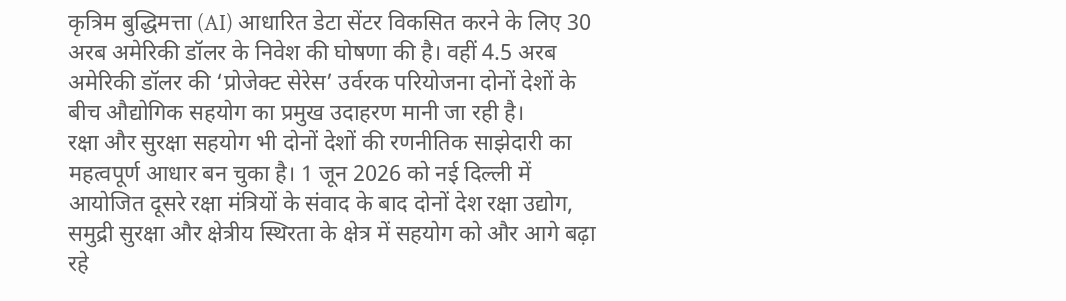कृत्रिम बुद्धिमत्ता (AI) आधारित डेटा सेंटर विकसित करने के लिए 30 अरब अमेरिकी डॉलर के निवेश की घोषणा की है। वहीं 4.5 अरब अमेरिकी डॉलर की ‘प्रोजेक्ट सेरेस’ उर्वरक परियोजना दोनों देशों के बीच औद्योगिक सहयोग का प्रमुख उदाहरण मानी जा रही है।
रक्षा और सुरक्षा सहयोग भी दोनों देशों की रणनीतिक साझेदारी का महत्वपूर्ण आधार बन चुका है। 1 जून 2026 को नई दिल्ली में आयोजित दूसरे रक्षा मंत्रियों के संवाद के बाद दोनों देश रक्षा उद्योग, समुद्री सुरक्षा और क्षेत्रीय स्थिरता के क्षेत्र में सहयोग को और आगे बढ़ा रहे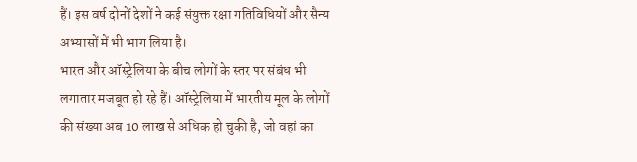हैं। इस वर्ष दोनों देशों ने कई संयुक्त रक्षा गतिविधियों और सैन्य अभ्यासों में भी भाग लिया है।
भारत और ऑस्ट्रेलिया के बीच लोगों के स्तर पर संबंध भी लगातार मजबूत हो रहे हैं। ऑस्ट्रेलिया में भारतीय मूल के लोगों की संख्या अब 10 लाख से अधिक हो चुकी है, जो वहां का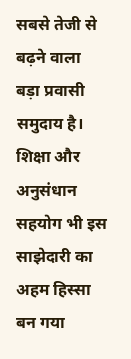सबसे तेजी से बढ़ने वाला बड़ा प्रवासी समुदाय है।
शिक्षा और अनुसंधान सहयोग भी इस साझेदारी का अहम हिस्सा बन गया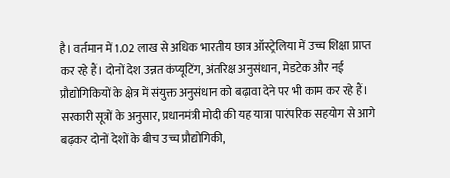है। वर्तमान में 1.02 लाख से अधिक भारतीय छात्र ऑस्ट्रेलिया में उच्च शिक्षा प्राप्त कर रहे हैं। दोनों देश उन्नत कंप्यूटिंग, अंतरिक्ष अनुसंधान, मेडटेक और नई प्रौद्योगिकियों के क्षेत्र में संयुक्त अनुसंधान को बढ़ावा देने पर भी काम कर रहे हैं।
सरकारी सूत्रों के अनुसार, प्रधानमंत्री मोदी की यह यात्रा पारंपरिक सहयोग से आगे बढ़कर दोनों देशों के बीच उच्च प्रौद्योगिकी,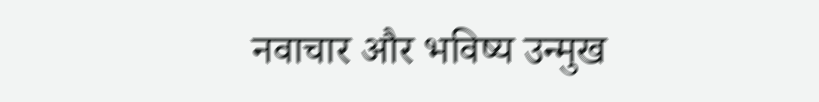नवाचार और भविष्य उन्मुख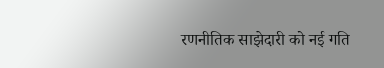रणनीतिक साझेदारी को नई गति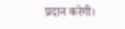प्रदान करेगी।